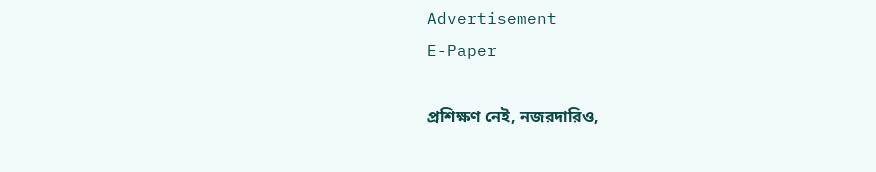Advertisement
E-Paper

প্রশিক্ষণ নেই, নজরদারিও,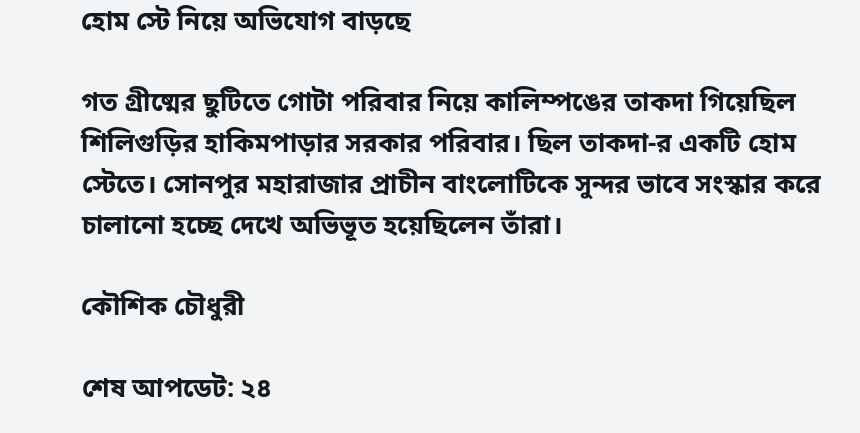হোম স্টে নিয়ে অভিযোগ বাড়ছে

গত গ্রীষ্মের ছুটিতে গোটা পরিবার নিয়ে কালিম্পঙের তাকদা গিয়েছিল শিলিগুড়ির হাকিমপাড়ার সরকার পরিবার। ছিল তাকদা-র একটি হোম স্টেতে। সোনপুর মহারাজার প্রাচীন বাংলোটিকে সুন্দর ভাবে সংস্কার করে চালানো হচ্ছে দেখে অভিভূত হয়েছিলেন তাঁরা।

কৌশিক চৌধুরী

শেষ আপডেট: ২৪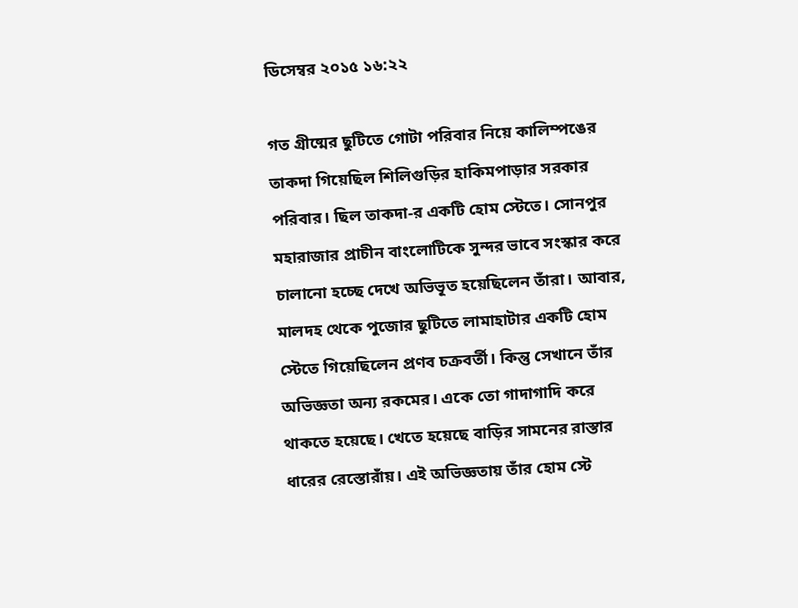ডিসেম্বর ২০১৫ ১৬:২২

গত গ্রীষ্মের ছুটিতে গোটা পরিবার নিয়ে কালিম্পঙের তাকদা গিয়েছিল শিলিগুড়ির হাকিমপাড়ার সরকার পরিবার। ছিল তাকদা-র একটি হোম স্টেতে। সোনপুর মহারাজার প্রাচীন বাংলোটিকে সুন্দর ভাবে সংস্কার করে চালানো হচ্ছে দেখে অভিভূত হয়েছিলেন তাঁরা। আবার, মালদহ থেকে পুজোর ছুটিতে লামাহাটার একটি হোম স্টেতে গিয়েছিলেন প্রণব চক্রবর্তী। কিন্তু সেখানে তাঁর অভিজ্ঞতা অন্য রকমের। একে তো গাদাগাদি করে থাকতে হয়েছে। খেতে হয়েছে বাড়ির সামনের রাস্তার ধারের রেস্তোরাঁয়। এই অভিজ্ঞতায় তাঁর হোম স্টে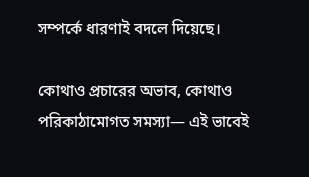সম্পর্কে ধারণাই বদলে দিয়েছে।

কোথাও প্রচারের অভাব, কোথাও পরিকাঠামোগত সমস্যা— এই ভাবেই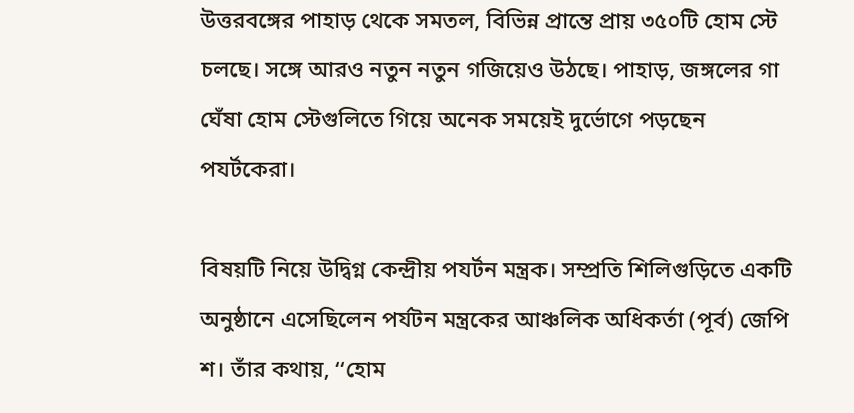উত্তরবঙ্গের পাহাড় থেকে সমতল, বিভিন্ন প্রান্তে প্রায় ৩৫০টি হোম স্টে চলছে। সঙ্গে আরও নতুন নতুন গজিয়েও উঠছে। পাহাড়, জঙ্গলের গা ঘেঁষা হোম স্টেগুলিতে গিয়ে অনেক সময়েই দুর্ভোগে পড়ছেন পযর্টকেরা।

বিষয়টি নিয়ে উদ্বিগ্ন কেন্দ্রীয় পযর্টন মন্ত্রক। সম্প্রতি শিলিগুড়িতে একটি অনুষ্ঠানে এসেছিলেন পর্যটন মন্ত্রকের আঞ্চলিক অধিকর্তা (পূর্ব) জেপি শ। তাঁর কথায়, ‘‘হোম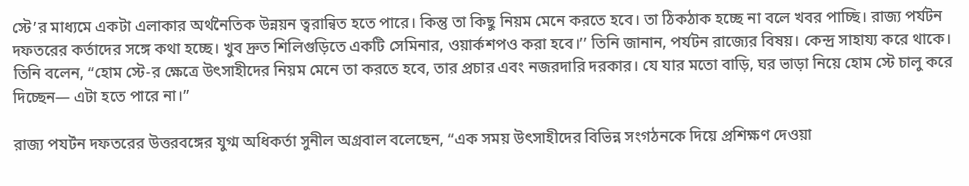স্টে’র মাধ্যমে একটা এলাকার অর্থনৈতিক উন্নয়ন ত্বরান্বিত হতে পারে। কিন্তু তা কিছু নিয়ম মেনে করতে হবে। তা ঠিকঠাক হচ্ছে না বলে খবর পাচ্ছি। রাজ্য পর্যটন দফতরের কর্তাদের সঙ্গে কথা হচ্ছে। খুব দ্রুত শিলিগুড়িতে একটি সেমিনার, ওয়ার্কশপও করা হবে।’’ তিনি জানান, পর্যটন রাজ্যের বিষয়। কেন্দ্র সাহায্য করে থাকে। তিনি বলেন, ‘‘হোম স্টে-র ক্ষেত্রে উৎসাহীদের নিয়ম মেনে তা করতে হবে, তার প্রচার এবং নজরদারি দরকার। যে যার মতো বাড়ি, ঘর ভাড়া নিয়ে হোম স্টে চালু করে দিচ্ছেন— এটা হতে পারে না।’’

রাজ্য পযর্টন দফতরের উত্তরবঙ্গের যুগ্ম অধিকর্তা সুনীল অগ্রবাল বলেছেন, ‘‘এক সময় উৎসাহীদের বিভিন্ন সংগঠনকে দিয়ে প্রশিক্ষণ দেওয়া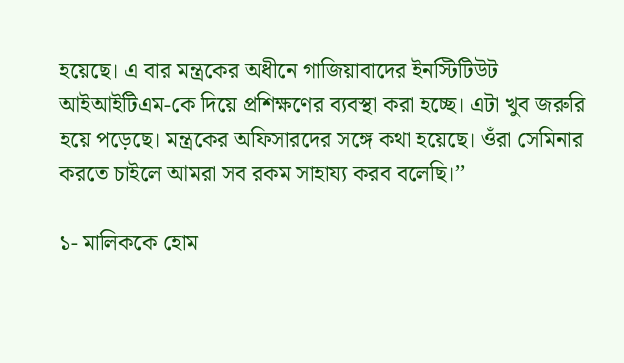হয়েছে। এ বার মন্ত্রকের অধীনে গাজিয়াবাদের ইনস্টিটিউট আইআইটিএম-কে দিয়ে প্রশিক্ষণের ব্যবস্থা করা হচ্ছে। এটা খুব জরুরি হয়ে পড়েছে। মন্ত্রকের অফিসারদের সঙ্গে কথা হয়েছে। ওঁরা সেমিনার করতে চাইলে আমরা সব রকম সাহায্য করব বলেছি।’’

১- মালিককে হোম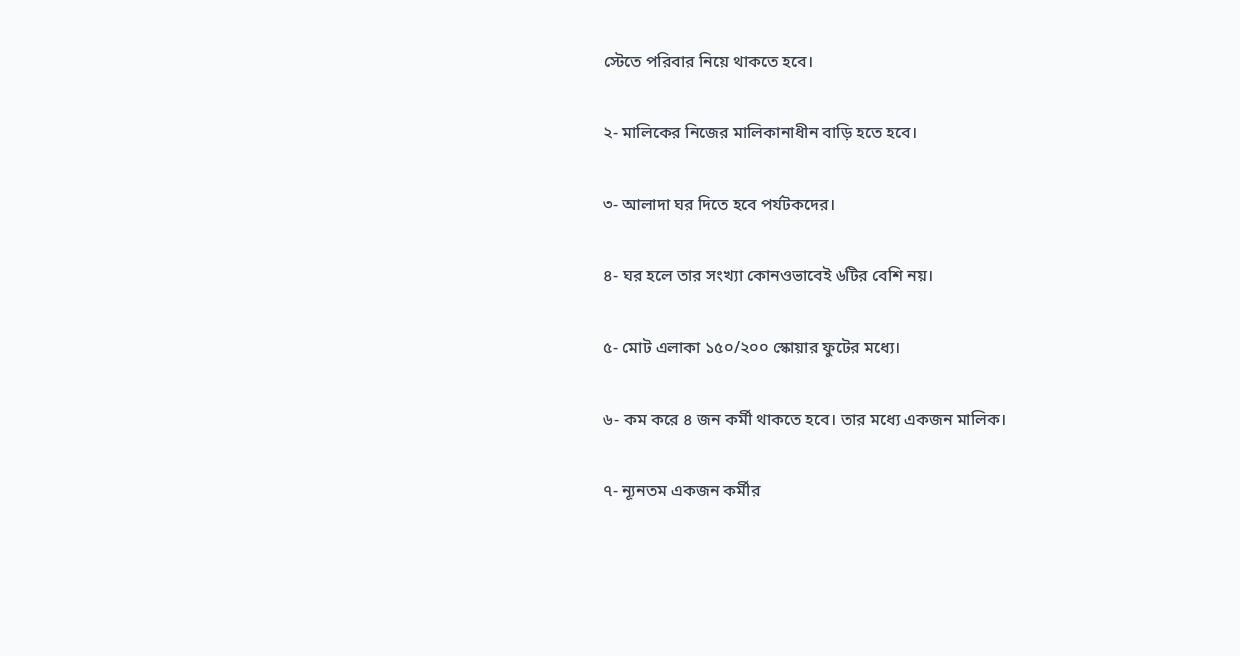স্টেতে পরিবার নিয়ে থাকতে হবে।

২- মালিকের নিজের মালিকানাধীন বাড়ি হতে হবে।

৩- আলাদা ঘর দিতে হবে পর্যটকদের।

৪- ঘর হলে তার সংখ্যা কোনওভাবেই ৬টির বেশি নয়।

৫- মোট এলাকা ১৫০/২০০ স্কোয়ার ফুটের মধ্যে।

৬- কম করে ৪ জন কর্মী থাকতে হবে। তার মধ্যে একজন মালিক।

৭- ন্যূনতম একজন কর্মীর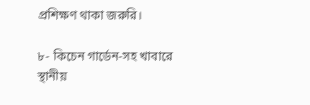প্রশিক্ষণ থাকা জরুরি।

৮- কিচেন গার্ডেন-সহ খাবারে স্থানীয়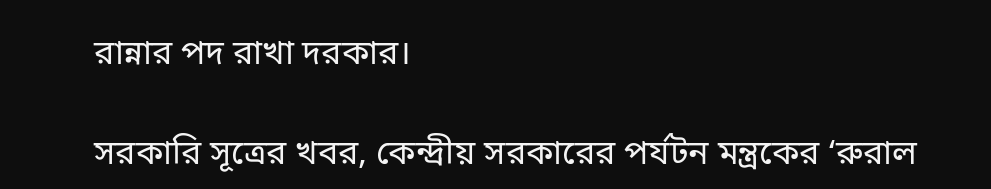রান্নার পদ রাখা দরকার।

সরকারি সূত্রের খবর, কেন্দ্রীয় সরকারের পর্যটন মন্ত্রকের ‘রুরাল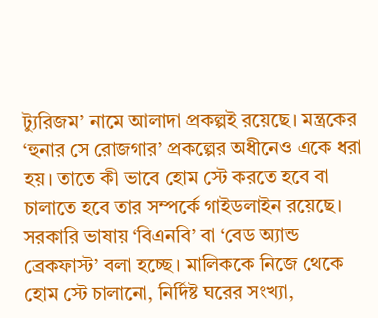ট্যুরিজম’ নামে আলাদা প্রকল্পই রয়েছে। মন্ত্রকের ‘হুনার সে রোজগার’ প্রকল্পের অধীনেও একে ধরা হয়। তাতে কী ভাবে হোম স্টে করতে হবে বা চালাতে হবে তার সম্পর্কে গাইডলাইন রয়েছে। সরকারি ভাষায় ‘বিএনবি’ বা ‘বেড অ্যান্ড ব্রেকফাস্ট’ বলা হচ্ছে। মালিককে নিজে থেকে হোম স্টে চালানো, নির্দিষ্ট ঘরের সংখ্যা,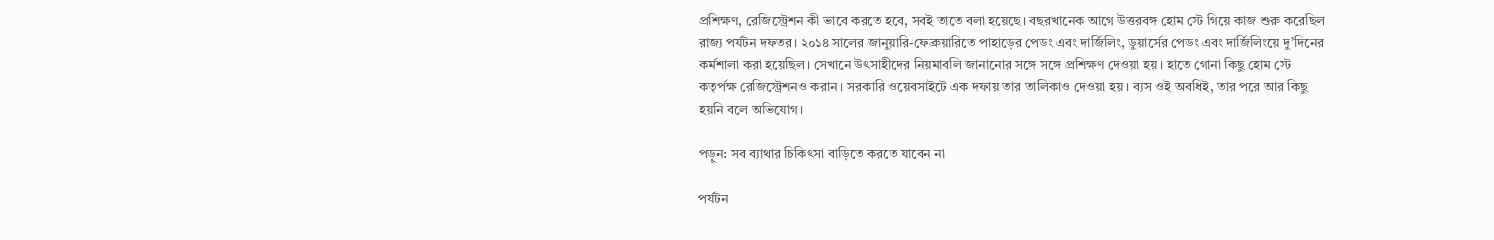প্রশিক্ষণ, রেজিস্ট্রেশন কী ভাবে করতে হবে, সবই তাতে বলা হয়েছে। বছরখানেক আগে উত্তরবঙ্গ হোম স্টে গিয়ে কাজ শুরু করেছিল রাজ্য পর্যটন দফতর। ২০১৪ সালের জানুয়ারি-ফেব্রুয়ারিতে পাহাড়ের পেডং এবং দার্জিলিং, ডুয়ার্সের পেডং এবং দার্জিলিংয়ে দু’দিনের কর্মশালা করা হয়েছিল। সেখানে উৎসাহীদের নিয়মাবলি জানানোর সঙ্গে সঙ্গে প্রশিক্ষণ দেওয়া হয়। হাতে গোনা কিছু হোম স্টে কতৃর্পক্ষ রেজিস্ট্রেশনও করান। সরকারি ওয়েবসাইটে এক দফায় তার তালিকাও দেওয়া হয়। ব্যস ওই অবধিই, তার পরে আর কিছু হয়নি বলে অভিযোগ।

পড়ুন: সব ব্যাথার চিকিৎসা বাড়িতে করতে যাবেন না

পর্যটন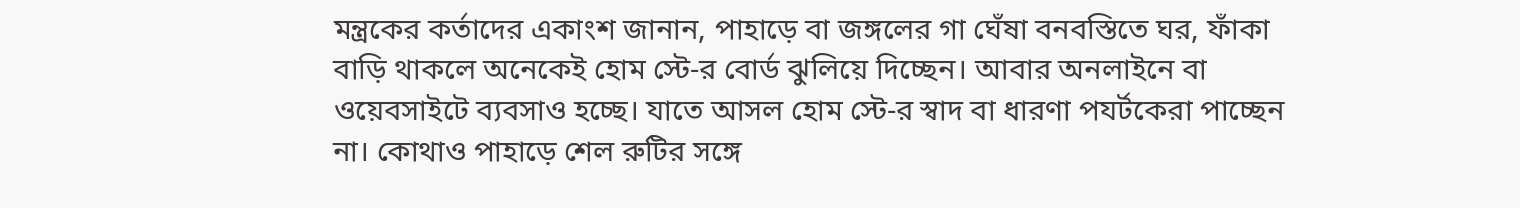মন্ত্রকের কর্তাদের একাংশ জানান, পাহাড়ে বা জঙ্গলের গা ঘেঁষা বনবস্তিতে ঘর, ফাঁকা বাড়ি থাকলে অনেকেই হোম স্টে-র বোর্ড ঝুলিয়ে দিচ্ছেন। আবার অনলাইনে বা ওয়েবসাইটে ব্যবসাও হচ্ছে। যাতে আসল হোম স্টে-র স্বাদ বা ধারণা পযর্টকেরা পাচ্ছেন না। কোথাও পাহাড়ে শেল রুটির সঙ্গে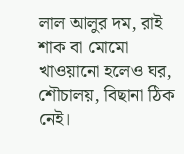লাল আলুর দম, রাই শাক বা মোমো খাওয়ানো হলেও ঘর, শৌচালয়, বিছানা ঠিক নেই।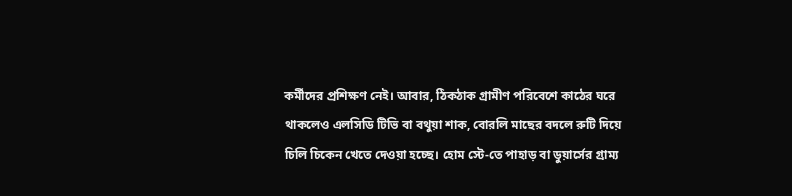কর্মীদের প্রশিক্ষণ নেই। আবার, ঠিকঠাক গ্রামীণ পরিবেশে কাঠের ঘরে থাকলেও এলসিডি টিভি বা বথুয়া শাক, বোরলি মাছের বদলে রুটি দিয়ে চিলি চিকেন খেতে দেওয়া হচ্ছে। হোম স্টে-তে পাহাড় বা ডুয়ার্সের গ্রাম্য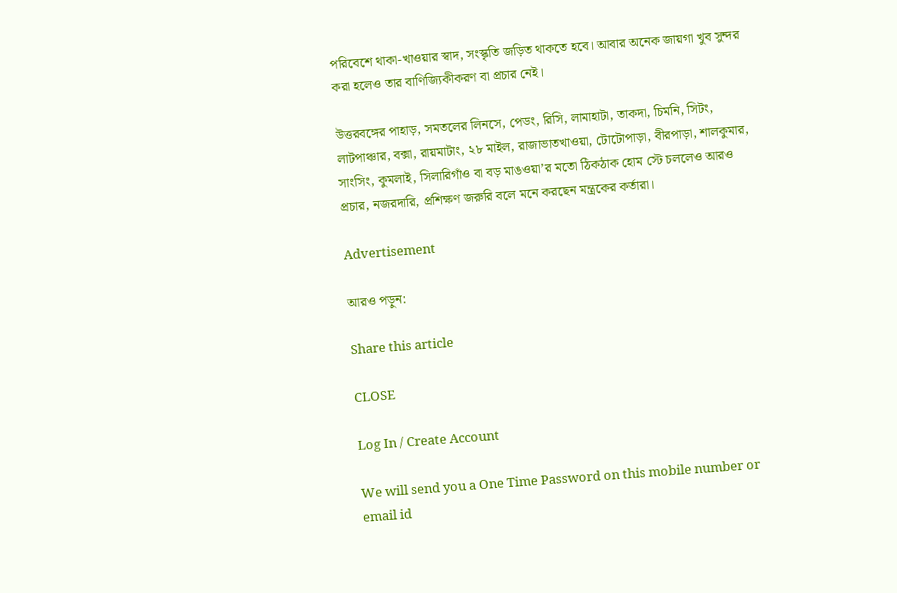পরিবেশে থাকা-খাওয়ার স্বাদ, সংস্কৃতি জড়িত থাকতে হবে। আবার অনেক জায়গা খুব সুন্দর করা হলেও তার বাণিজ্যিকীকরণ বা প্রচার নেই।

উত্তরবঙ্গের পাহাড়, সমতলের লিনসে, পেডং, রিসি, লামাহাটা, তাকদা, চিমনি, সিটং, লাটপাঞ্চার, বক্সা, রায়মাটাং, ২৮ মাইল, রাজাভাতখাওয়া, টোটোপাড়া, বীরপাড়া, শালকুমার, সাংসিং, কুমলাই, সিলারিগাঁও বা বড় মাঙওয়া’র মতো ঠিকঠাক হোম স্টে চললেও আরও প্রচার, নজরদারি, প্রশিক্ষণ জরুরি বলে মনে করছেন মন্ত্রকের কর্তারা।

Advertisement

আরও পড়ুন:

Share this article

CLOSE

Log In / Create Account

We will send you a One Time Password on this mobile number or email id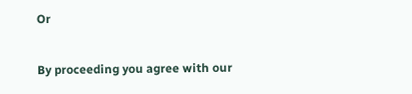Or

By proceeding you agree with our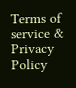Terms of service & Privacy Policy